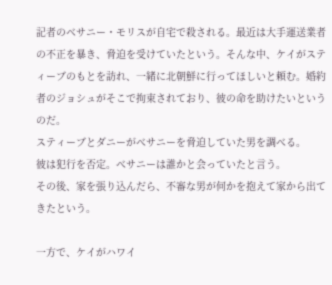記者のベサニー・モリスが自宅で殺される。最近は大手運送業者の不正を暴き、脅迫を受けていたという。そんな中、ケイがスティーブのもとを訪れ、一緒に北朝鮮に行ってほしいと頼む。婚約者のジョシュがそこで拘束されており、彼の命を助けたいというのだ。
スティーブとダニーがべサニーを脅迫していた男を調べる。
彼は犯行を否定。べサニーは誰かと会っていたと言う。
その後、家を張り込んだら、不審な男が何かを抱えて家から出てきたという。

一方で、ケイがハワイ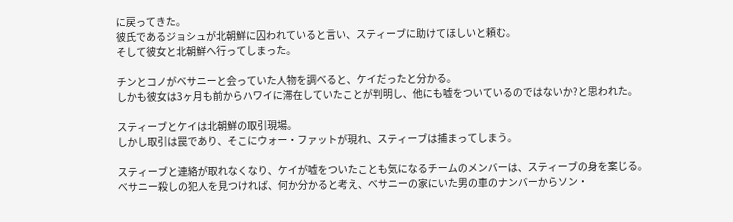に戻ってきた。
彼氏であるジョシュが北朝鮮に囚われていると言い、スティーブに助けてほしいと頼む。
そして彼女と北朝鮮へ行ってしまった。

チンとコノがベサニーと会っていた人物を調べると、ケイだったと分かる。
しかも彼女は3ヶ月も前からハワイに滞在していたことが判明し、他にも嘘をついているのではないか?と思われた。

スティーブとケイは北朝鮮の取引現場。
しかし取引は罠であり、そこにウォー・ファットが現れ、スティーブは捕まってしまう。

スティーブと連絡が取れなくなり、ケイが嘘をついたことも気になるチームのメンバーは、スティーブの身を案じる。
べサニー殺しの犯人を見つければ、何か分かると考え、べサニーの家にいた男の車のナンバーからソン・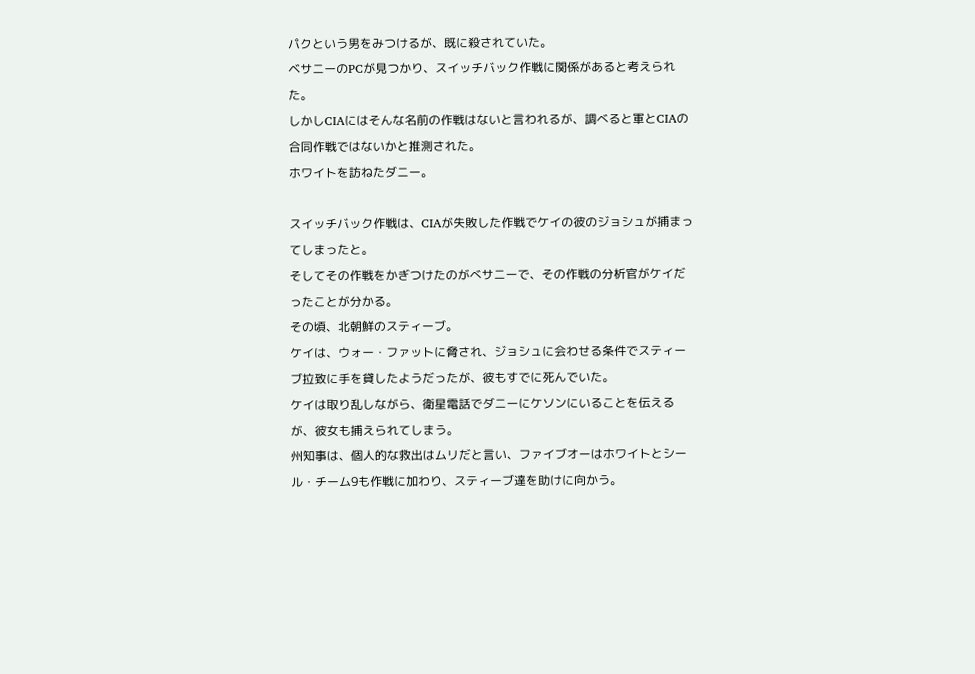パクという男をみつけるが、既に殺されていた。
ベサニーのPCが見つかり、スイッチバック作戦に関係があると考えられた。
しかしCIAにはそんな名前の作戦はないと言われるが、調べると軍とCIAの合同作戦ではないかと推測された。
ホワイトを訪ねたダニー。

スイッチバック作戦は、CIAが失敗した作戦でケイの彼のジョシュが捕まってしまったと。
そしてその作戦をかぎつけたのがべサニーで、その作戦の分析官がケイだったことが分かる。
その頃、北朝鮮のスティーブ。
ケイは、ウォー・ファットに脅され、ジョシュに会わせる条件でスティーブ拉致に手を貸したようだったが、彼もすでに死んでいた。
ケイは取り乱しながら、衛星電話でダニーにケソンにいることを伝えるが、彼女も捕えられてしまう。
州知事は、個人的な救出はムリだと言い、ファイブオーはホワイトとシール・チーム9も作戦に加わり、スティーブ達を助けに向かう。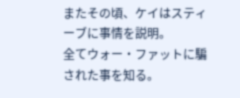またその頃、ケイはスティーブに事情を説明。
全てウォー・ファットに騙された事を知る。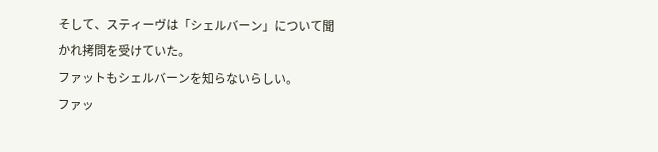そして、スティーヴは「シェルバーン」について聞かれ拷問を受けていた。
ファットもシェルバーンを知らないらしい。
ファッ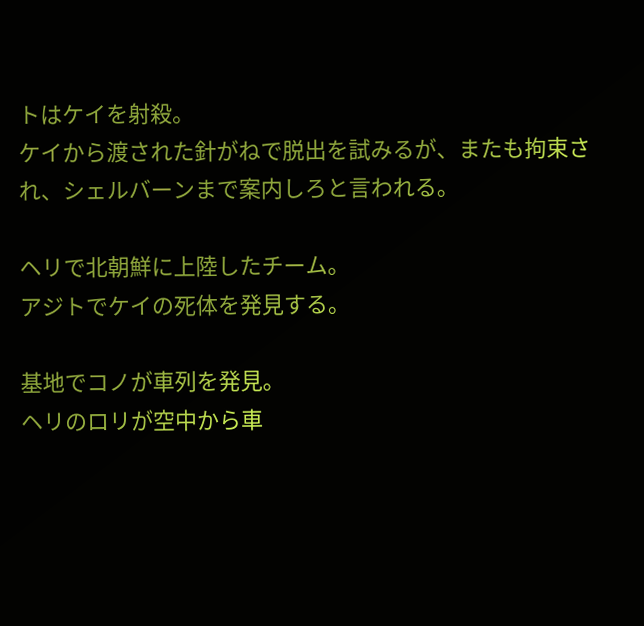トはケイを射殺。
ケイから渡された針がねで脱出を試みるが、またも拘束され、シェルバーンまで案内しろと言われる。

ヘリで北朝鮮に上陸したチーム。
アジトでケイの死体を発見する。

基地でコノが車列を発見。
ヘリのロリが空中から車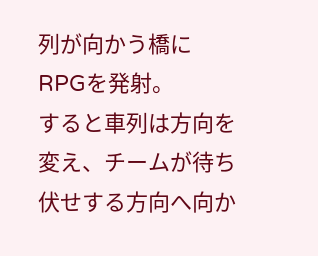列が向かう橋にRPGを発射。
すると車列は方向を変え、チームが待ち伏せする方向へ向か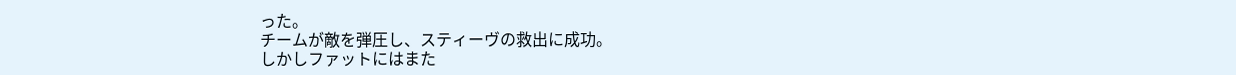った。
チームが敵を弾圧し、スティーヴの救出に成功。
しかしファットにはまた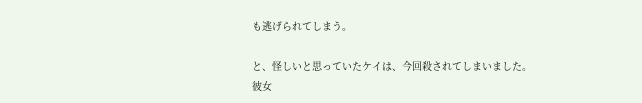も逃げられてしまう。

と、怪しいと思っていたケイは、今回殺されてしまいました。
彼女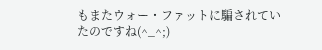もまたウォー・ファットに騙されていたのですね(^_^;)